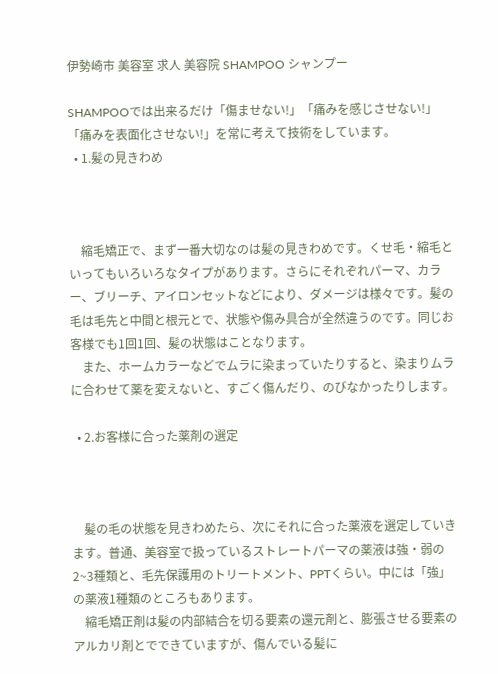伊勢崎市 美容室 求人 美容院 SHAMPOO シャンプー

SHAMPOOでは出来るだけ「傷ませない!」「痛みを感じさせない!」「痛みを表面化させない!」を常に考えて技術をしています。
  • 1.髪の見きわめ



    縮毛矯正で、まず一番大切なのは髪の見きわめです。くせ毛・縮毛といってもいろいろなタイプがあります。さらにそれぞれパーマ、カラー、ブリーチ、アイロンセットなどにより、ダメージは様々です。髪の毛は毛先と中間と根元とで、状態や傷み具合が全然違うのです。同じお客様でも1回1回、髪の状態はことなります。
    また、ホームカラーなどでムラに染まっていたりすると、染まりムラに合わせて薬を変えないと、すごく傷んだり、のびなかったりします。

  • 2.お客様に合った薬剤の選定



    髪の毛の状態を見きわめたら、次にそれに合った薬液を選定していきます。普通、美容室で扱っているストレートパーマの薬液は強・弱の2~3種類と、毛先保護用のトリートメント、PPTくらい。中には「強」の薬液1種類のところもあります。
    縮毛矯正剤は髪の内部結合を切る要素の還元剤と、膨張させる要素のアルカリ剤とでできていますが、傷んでいる髪に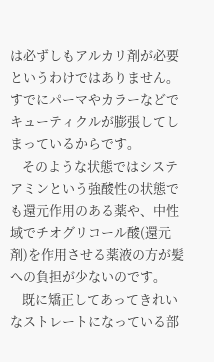は必ずしもアルカリ剤が必要というわけではありません。すでにパーマやカラーなどでキューティクルが膨張してしまっているからです。
    そのような状態ではシステアミンという強酸性の状態でも還元作用のある薬や、中性域でチオグリコール酸(還元剤)を作用させる薬液の方が髪への負担が少ないのです。
    既に矯正してあってきれいなストレートになっている部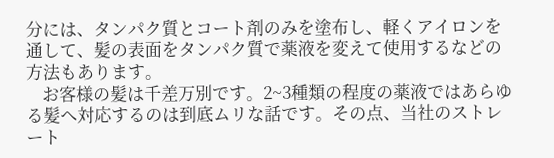分には、タンパク質とコート剤のみを塗布し、軽くアイロンを通して、髪の表面をタンパク質で薬液を変えて使用するなどの方法もあります。
    お客様の髪は千差万別です。2~3種類の程度の薬液ではあらゆる髪へ対応するのは到底ムリな話です。その点、当社のストレート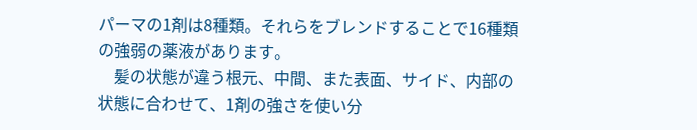パーマの1剤は8種類。それらをブレンドすることで16種類の強弱の薬液があります。
    髪の状態が違う根元、中間、また表面、サイド、内部の状態に合わせて、1剤の強さを使い分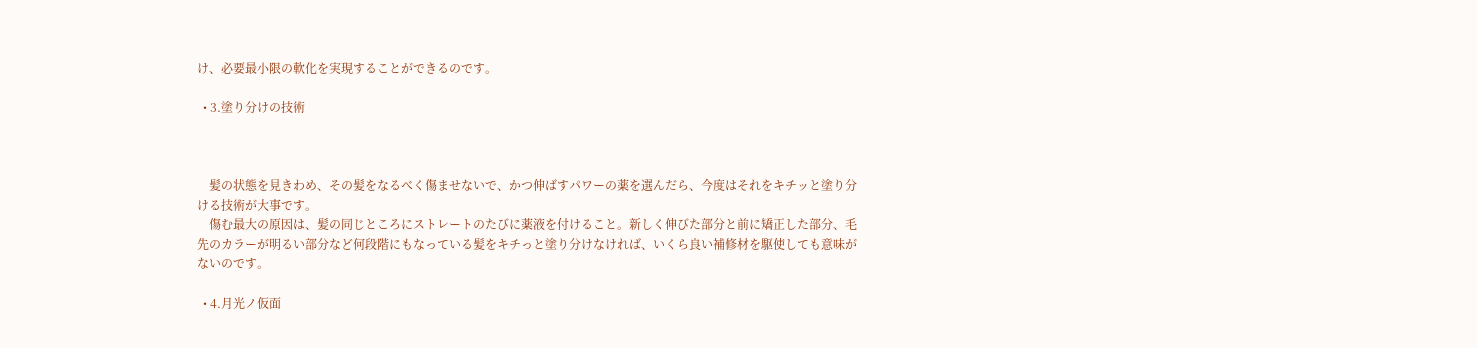け、必要最小限の軟化を実現することができるのです。

  • 3.塗り分けの技術



    髪の状態を見きわめ、その髪をなるべく傷ませないで、かつ伸ばすパワーの薬を選んだら、今度はそれをキチッと塗り分ける技術が大事です。
    傷む最大の原因は、髪の同じところにストレートのたびに薬液を付けること。新しく伸びた部分と前に矯正した部分、毛先のカラーが明るい部分など何段階にもなっている髪をキチっと塗り分けなければ、いくら良い補修材を駆使しても意味がないのです。

  • 4.月光ノ仮面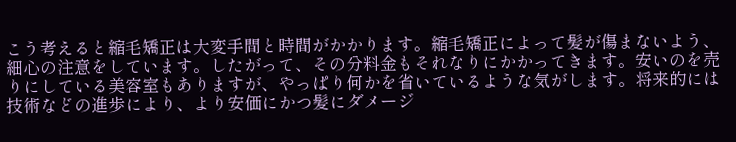こう考えると縮毛矯正は大変手間と時間がかかります。縮毛矯正によって髪が傷まないよう、細心の注意をしています。したがって、その分料金もそれなりにかかってきます。安いのを売りにしている美容室もありますが、やっぱり何かを省いているような気がします。将来的には技術などの進歩により、より安価にかつ髪にダメージ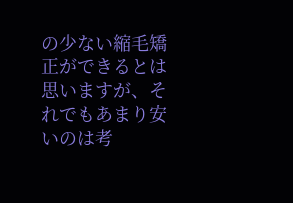の少ない縮毛矯正ができるとは思いますが、それでもあまり安いのは考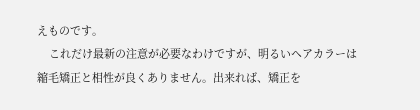えものです。
    これだけ最新の注意が必要なわけですが、明るいヘアカラーは縮毛矯正と相性が良くありません。出来れば、矯正を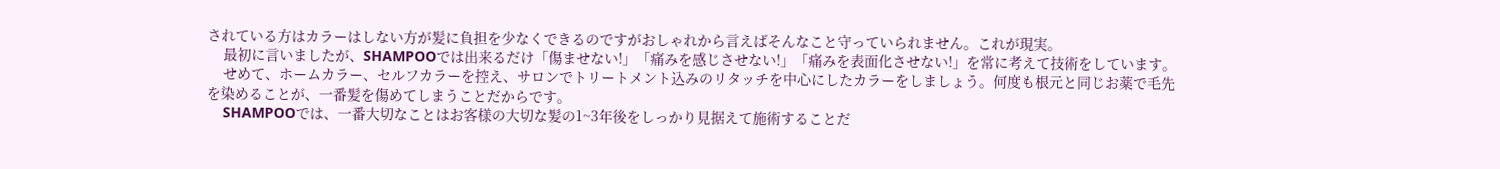されている方はカラーはしない方が髪に負担を少なくできるのですがおしゃれから言えばそんなこと守っていられません。これが現実。
    最初に言いましたが、SHAMPOOでは出来るだけ「傷ませない!」「痛みを感じさせない!」「痛みを表面化させない!」を常に考えて技術をしています。
    せめて、ホームカラー、セルフカラーを控え、サロンでトリートメント込みのリタッチを中心にしたカラーをしましょう。何度も根元と同じお薬で毛先を染めることが、一番髪を傷めてしまうことだからです。
    SHAMPOOでは、一番大切なことはお客様の大切な髪の1~3年後をしっかり見据えて施術することだ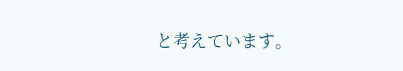と考えています。